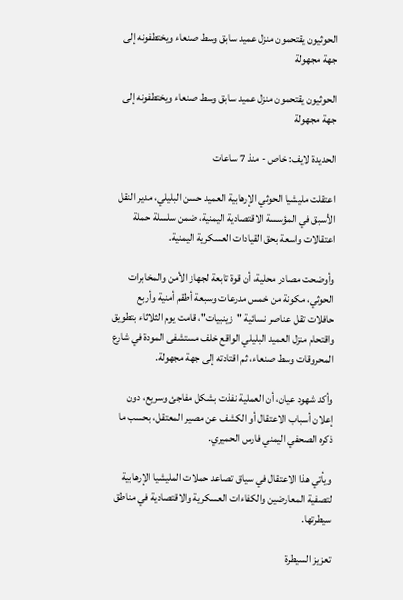الحوثيون يقتحمون منزل عميد سابق وسط صنعاء ويختطفونه إلى جهة مجهولة

الحوثيون يقتحمون منزل عميد سابق وسط صنعاء ويختطفونه إلى جهة مجهولة

الحديدة لايف: خاص - منذ 7 ساعات

اعتقلت مليشيا الحوثي الإرهابية العميد حسن البليلي، مدير النقل الأسبق في المؤسسة الاقتصادية اليمنية، ضمن سلسلة حملة اعتقالات واسعة بحق القيادات العسكرية اليمنية.

وأوضحت مصادر محلية، أن قوة تابعة لجهاز الأمن والمخابرات الحوثي، مكونة من خمس مدرعات وسبعة أطقم أمنية وأربع حافلات تقل عناصر نسائية "زينبيات"، قامت يوم الثلاثاء بتطويق واقتحام منزل العميد البليلي الواقع خلف مستشفى المودة في شارع المحروقات وسط صنعاء، ثم اقتادته إلى جهة مجهولة.

وأكد شهود عيان، أن العملية نفذت بشكل مفاجئ وسريع، دون إعلان أسباب الاعتقال أو الكشف عن مصير المعتقل، بحسب ما ذكره الصحفي اليمني فارس الحميري.

ويأتي هذا الاعتقال في سياق تصاعد حملات المليشيا الإرهابية لتصفية المعارضين والكفاءات العسكرية والاقتصادية في مناطق سيطرتها.

تعزيز السيطرة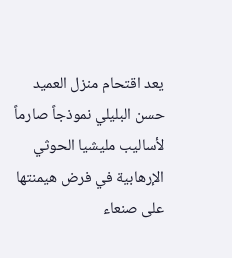يعد اقتحام منزل العميد حسن البليلي نموذجاً صارماً لأساليب مليشيا الحوثي الإرهابية في فرض هيمنتها على صنعاء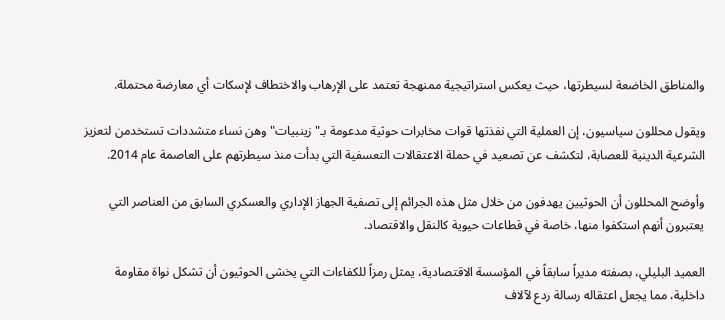والمناطق الخاضعة لسيطرتها، حيث يعكس استراتيجية ممنهجة تعتمد على الإرهاب والاختطاف لإسكات أي معارضة محتملة.

ويقول محللون سياسيون، إن العملية التي نفذتها قوات مخابرات حوثية مدعومة بـ"زينبيات" وهن نساء متشددات تستخدمن لتعزيز الشرعية الدينية للعصابة، لتكشف عن تصعيد في حملة الاعتقالات التعسفية التي بدأت منذ سيطرتهم على العاصمة عام 2014.

وأوضح المحللون أن الحوثيين يهدفون من خلال مثل هذه الجرائم إلى تصفية الجهاز الإداري والعسكري السابق من العناصر التي يعتبرون أنهم استكفوا منها، خاصة في قطاعات حيوية كالنقل والاقتصاد.

العميد البليلي، بصفته مديراً سابقاً في المؤسسة الاقتصادية، يمثل رمزاً للكفاءات التي يخشى الحوثيون أن تشكل نواة مقاومة داخلية، مما يجعل اعتقاله رسالة ردع لآلاف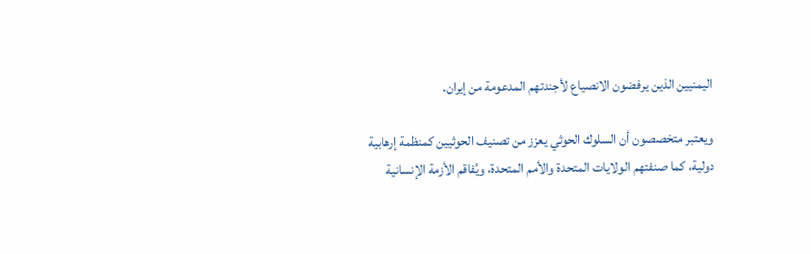اليمنيين الذين يرفضون الانصياع لأجندتهم المدعومة من إيران.

ويعتبر متخصصون أن السلوك الحوثي يعزز من تصنيف الحوثيين كمنظمة إرهابية دولية، كما صنفتهم الولايات المتحدة والأمم المتحدة، ويُفاقم الأزمة الإنسانية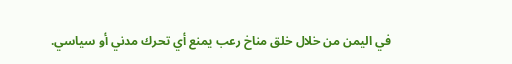في اليمن من خلال خلق مناخ رعب يمنع أي تحرك مدني أو سياسي.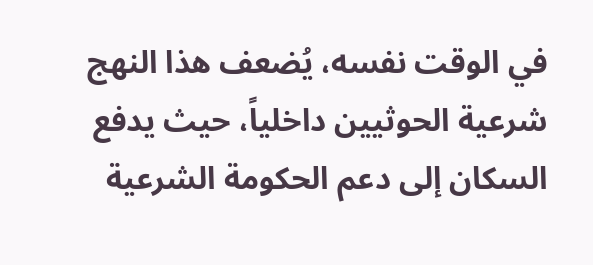في الوقت نفسه، يُضعف هذا النهج شرعية الحوثيين داخلياً، حيث يدفع السكان إلى دعم الحكومة الشرعية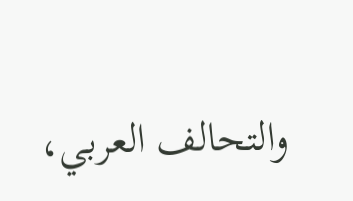والتحالف العربي،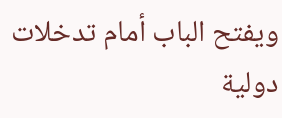ويفتح الباب أمام تدخلات دولية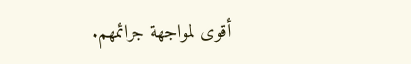أقوى لمواجهة جرائمهم.